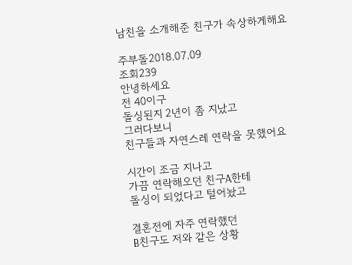남친을 소개해준 친구가 속상하게해요

주부돌2018.07.09
조회239
안녕하세요
전 40이구
돌싱된지 2년이 좀 지났고
그러다보니
친구들과 자연스레 연락을 못했어요

시간이 조금 지나고
가끔 연락해오던 친구A한테
돌싱이 되었다고 털어놨고

결혼전에 자주 연락했던
B친구도 저와 같은 상황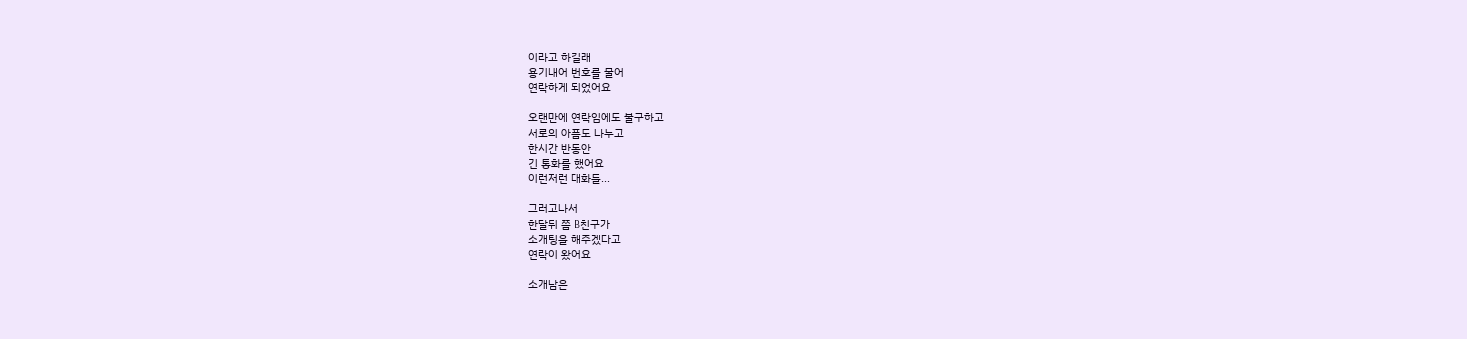이라고 하길래
용기내어 번호를 물어
연락하게 되었어요

오랜만에 연락임에도 불구하고
서로의 아픔도 나누고
한시간 반동안
긴 통화를 했어요
이런저런 대화들...

그러고나서
한달뒤 쯤 B친구가
소개팅을 해주겠다고
연락이 왔어요

소개남은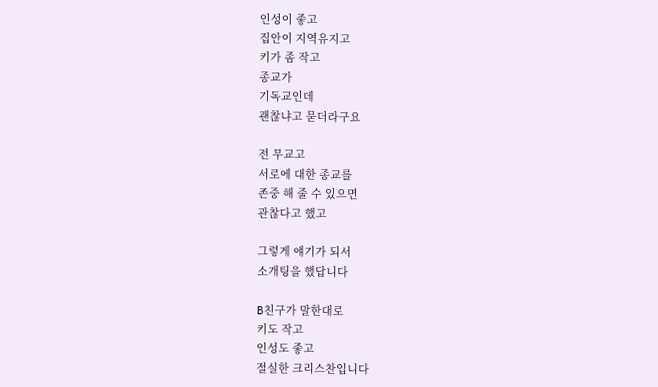인성이 좋고
집안이 지역유지고
키가 좀 작고
종교가
기독교인데
괜찮냐고 묻더라구요

전 무교고
서로에 대한 종교를
존중 해 줄 수 있으면
관찮다고 했고

그렇게 얘기가 되서
소개팅을 했답니다

B친구가 말한대로
키도 작고
인성도 좋고
절실한 크리스찬입니다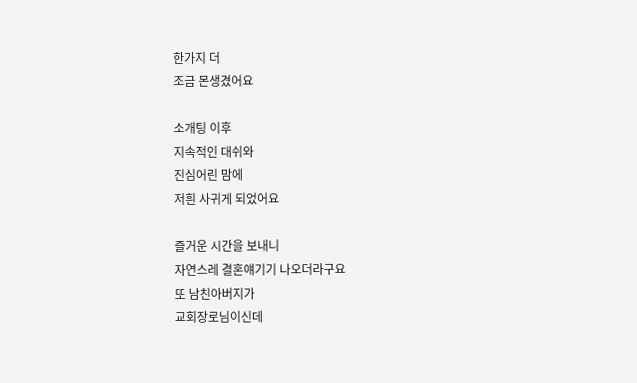한가지 더
조금 몬생겼어요

소개팅 이후
지속적인 대쉬와
진심어린 맘에
저흰 사귀게 되었어요

즐거운 시간을 보내니
자연스레 결혼얘기기 나오더라구요
또 남친아버지가
교회장로님이신데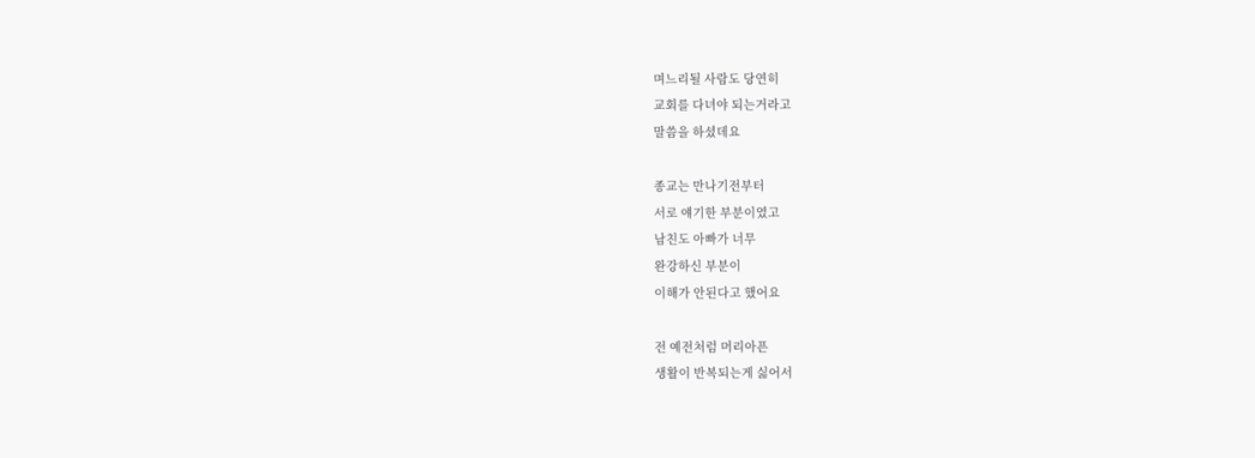며느리될 사람도 당연히
교회를 다녀야 되는거라고
말씀을 하셨데요

종교는 만나기전부터
서로 얘기한 부분이였고
남친도 아빠가 너무
완강하신 부분이
이해가 안된다고 했어요

전 예전처럼 머리아픈
생활이 반복되는게 싫어서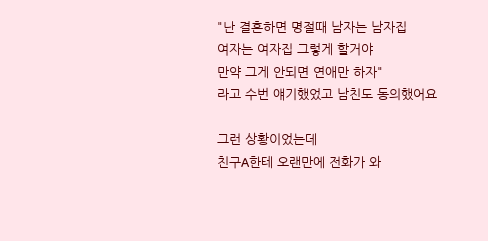"난 결혼하면 명절때 남자는 남자집
여자는 여자집 그렇게 할거야
만약 그게 안되면 연애만 하자"
라고 수번 얘기했었고 남친도 동의했어요

그런 상황이었는데
친구A한테 오랜만에 전화가 와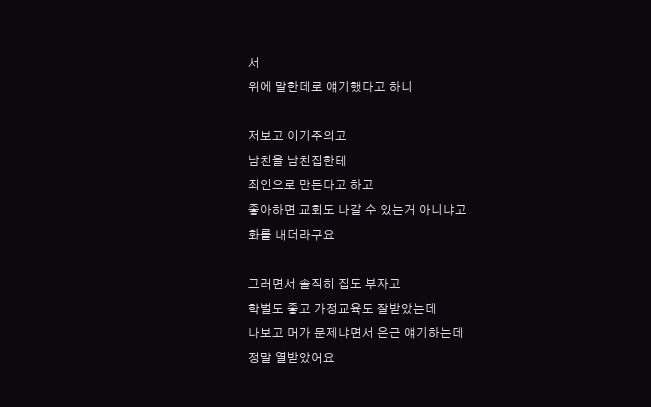서
위에 말한데로 얘기했다고 하니

저보고 이기주의고
남친을 남친집한테
죄인으로 만든다고 하고
좋아하면 교회도 나갈 수 있는거 아니냐고
화를 내더라구요

그러면서 솔직히 집도 부자고
학벌도 좋고 가정교육도 잘받았는데
나보고 머가 문제냐면서 은근 얘기하는데
정말 열받았어요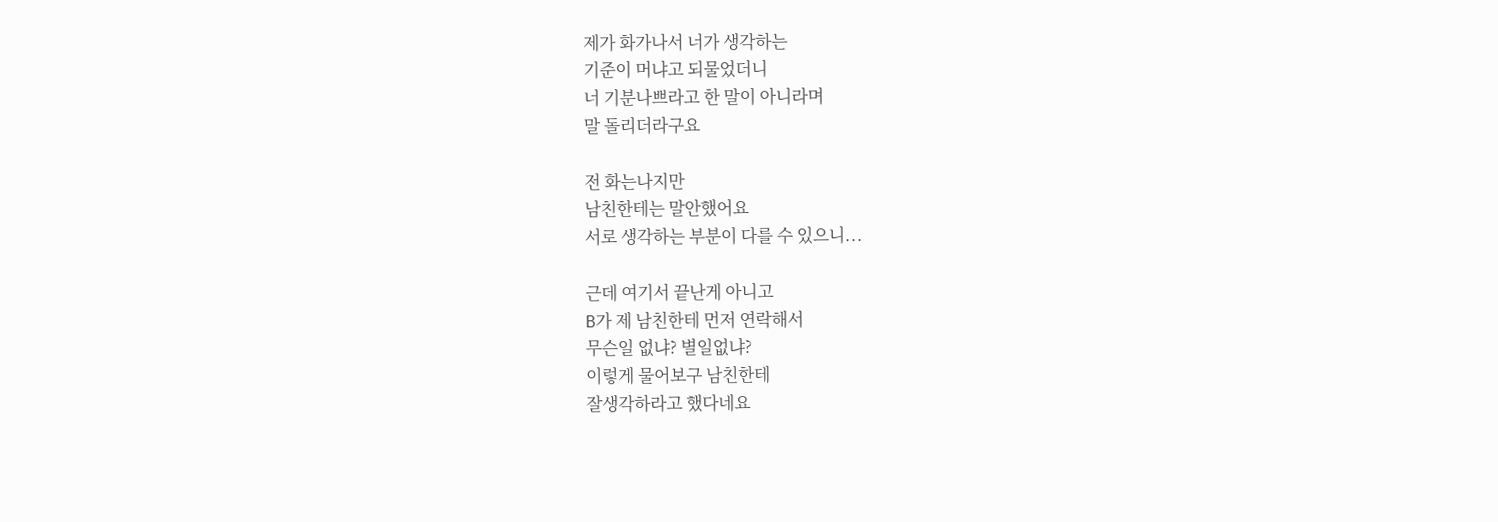제가 화가나서 너가 생각하는
기준이 머냐고 되물었더니
너 기분나쁘라고 한 말이 아니라며
말 돌리더라구요

전 화는나지만
남친한테는 말안했어요
서로 생각하는 부분이 다를 수 있으니...

근데 여기서 끝난게 아니고
B가 제 남친한테 먼저 연락해서
무슨일 없냐? 별일없냐?
이렇게 물어보구 남친한테
잘생각하라고 했다네요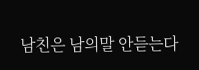남친은 남의말 안듣는다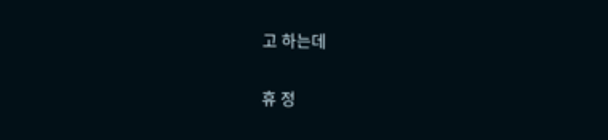고 하는데

휴 정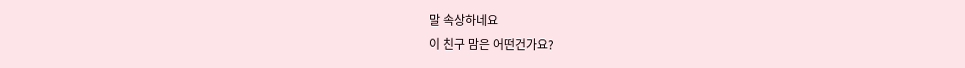말 속상하네요
이 친구 맘은 어떤건가요?